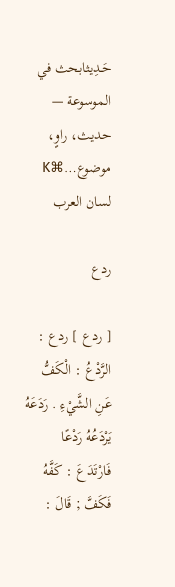حَـدِيثابحث في الموسوعة — حديث، راوٍ، موضوع…⌘K
لسان العرب

ردع

[ ردع ] ردع : الرَّدْعُ : الْكَفُّ عَنِ الشَّيْءِ . رَدَعَهُ يَرْدَعُهُ رَدْعًا فَارْتَدَعَ : كَفَّهُ فَكَفَّ ; قَالَ :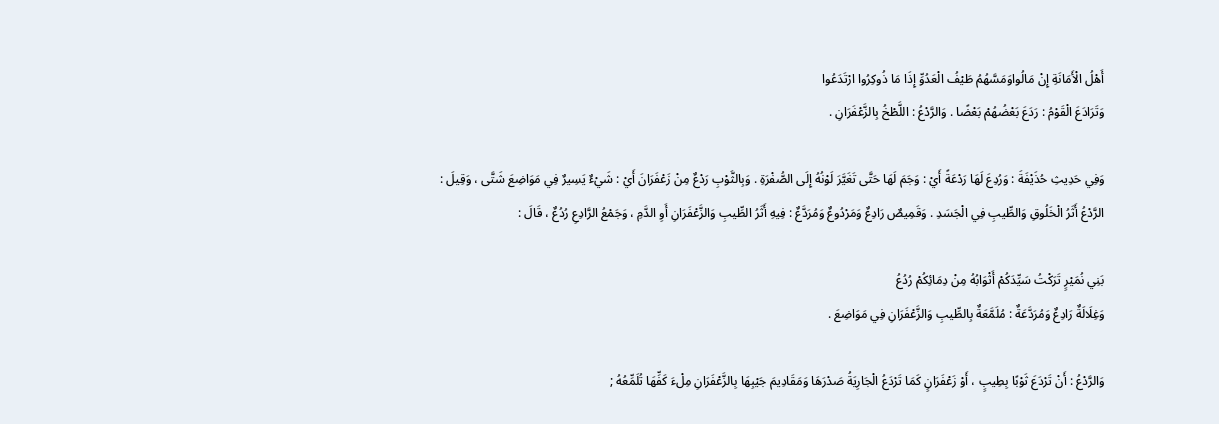أَهْلُ الْأَمَانَةِ إِنْ مَالُواوَمَسَّهُمُ طَيْفُ الْعَدُوِّ إِذَا مَا ذُوكِرُوا ارْتَدَعُوا
وَتَرَادَعَ الْقَوْمُ : رَدَعَ بَعْضُهُمْ بَعْضًا . وَالرَّدْعُ : اللَّطْخُ بِالزَّعْفَرَانِ .

وَفِي حَدِيثِ حُذَيْفَةَ : وَرُدِعَ لَهَا رَدْعَةً أَيْ : وَجَمَ لَهَا حَتَّى تَغَيَّرَ لَوْنُهُ إِلَى الصُّفْرَةِ . وَبِالثَّوْبِ رَدْعٌ مِنْ زَعْفَرَانَ أَيْ : شَيْءٌ يَسِيرٌ فِي مَوَاضِعَ شَتَّى ، وَقِيلَ : الرَّدْعُ أَثَرُ الْخَلُوقِ وَالطِّيبِ فِي الْجَسَدِ . وَقَمِيصٌ رَادِعٌ وَمَرْدُوعٌ وَمُرَدَّعٌ : فِيهِ أَثَرُ الطِّيبِ وَالزَّعْفَرَانِ أَوِ الدَّمِ ، وَجَمْعُ الرَّادِعِ رُدُعٌ ، قَالَ :

بَنِي نُمَيْرٍ تَرَكْتُ سَيِّدَكُمْ أَثْوَابُهُ مِنْ دِمَائِكُمْ رُدُعُ
وَغِلَالَةٌ رَادِعٌ وَمُرَدَّعَةٌ : مُلَمَّعَةٌ بِالطِّيبِ وَالزَّعْفَرَانِ فِي مَوَاضِعَ .

وَالرَّدْعُ : أَنْ تَرْدَعَ ثَوْبًا بِطِيبٍ ، أَوْ زَعْفَرَانٍ كَمَا تَرْدَعُ الْجَارِيَةُ صَدْرَهَا وَمَقَادِيمَ جَيْبِهَا بِالزَّعْفَرَانِ مِلْءَ كَفِّهَا تُلَمِّعُهُ ;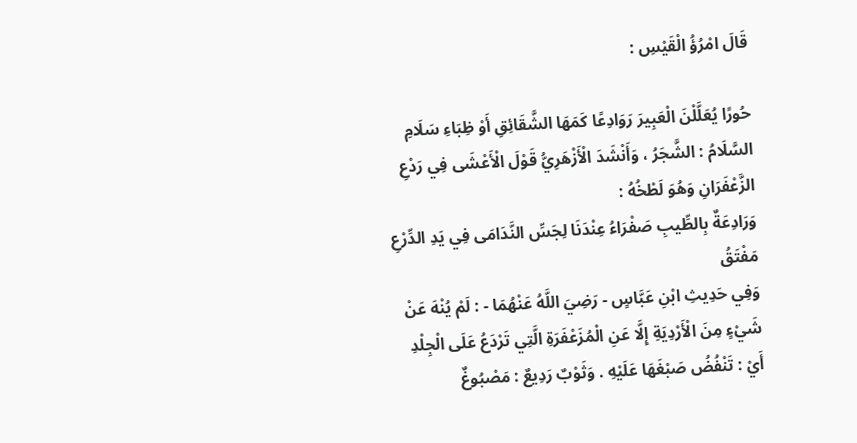قَالَ امْرُؤُ الْقَيْسِ :

حُورًا يُعَلَّلْنَ الْعَبِيرَ رَوَادِعًا كَمَهَا الشَّقَائِقِ أَوْ ظِبَاءِ سَلَامِ
السَّلَامُ : الشَّجَرُ ، وَأَنْشَدَ الْأَزْهَرِيُّ قَوْلَ الْأَعْشَى فِي رَدْعِ الزَّعْفَرَانِ وَهُوَ لَطْخُهُ :
وَرَادِعَةٌ بِالطِّيبِ صَفْرَاءُ عِنْدَنَا لِجَسِّ النَّدَامَى فِي يَدِ الدِّرْعِ مَفْتَقُ
وَفِي حَدِيثِ ابْنِ عَبَّاسٍ - رَضِيَ اللَّهُ عَنْهُمَا - : لَمْ يُنْهَ عَنْ شَيْءٍ مِنَ الْأَرْدِيَةِ إِلَّا عَنِ الْمُزَعْفَرَةِ الَّتِي تَرْدَعُ عَلَى الْجِلْدِ أَيْ : تَنْفُضُ صَبْغَهَا عَلَيْهِ . وَثَوْبٌ رَدِيعٌ : مَصْبُوغٌ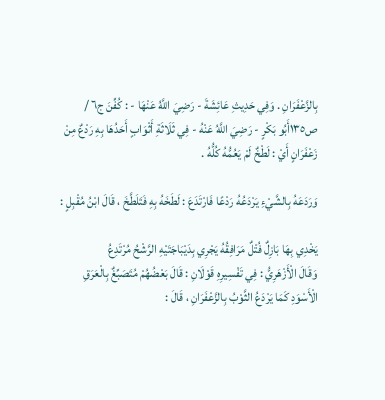بِالزَّعْفَرَانِ . وَفِي حَدِيثِ عَائِشَةَ - رَضِيَ اللَّهُ عَنْهَا - : كُفِّنَ ج٦ / ص١٣٥أَبُو بَكْرٍ - رَضِيَ اللَّهُ عَنْهُ - فِي ثَلَاثَةِ أَثْوَابٍ أَحَدُهَا بِهِ رَدْعٌ مِنْ زَعْفَرَانٍ أَيْ : لَطْخٌ لَمْ يَعُمُّهُ كُلُّهُ .

وَرَدَعَهُ بِالشَّيْءِ يَرْدَعُهُ رَدْعًا فَارْتَدَعَ : لَطَخَهُ بِهِ فَتَلَطَّخَ ، قَالَ ابْنُ مُقْبِلٍ :

يَخْدِي بِهَا بَازِلٌ فُتْلٌ مَرَافِقُهُ يَجْرِي بِدَيْبَاجَتَيْهِ الرَّشْحُ مُرْتَدِعُ
وَقَالَ الْأَزْهَرِيُّ : فِي تَفْسِيرِهِ قَوْلَانِ : قَالَ بَعْضُهُمْ مُتَصَبِّغٌ بِالْعَرَقِ الْأَسْوَدِ كَمَا يَرْدَعُ الثَّوْبُ بِالزَّعْفَرَانِ ، قَالَ :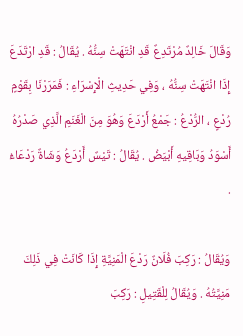وَقَالَ خَالِدٌ مُرْتَدِعٌ قَدِ انْتَهَتْ سِنُّهُ . يُقَالُ : قَدِ ارْتَدَعَ إِذَا انْتَهَتْ سِنُّهُ ، وَفِي حَدِيثِ الْإِسْرَاءِ : فَمَرَرْنَا بِقَوْمٍ رُدْعٍ ، الرُّدْعُ : جَمْعُ أَرْدَعَ وَهُوَ مِنَ الْغَنَمِ الَّذِي صَدْرُهُ أَسْوَدُ وَبَاقِيهِ أَبْيَضُ . يُقَالُ : تَيْسٌ أَرْدَعُ وَشَاةٌ رَدْعَاءُ .

وَيُقَالُ : رَكِبَ فُلَانٌ رَدْعَ الْمَنِيَّةِ إِذَا كَانَتْ فِي ذَلِكَ مَنِيَّتُهُ . وَيُقَالُ لِلْقَتِيلِ : رَكِبَ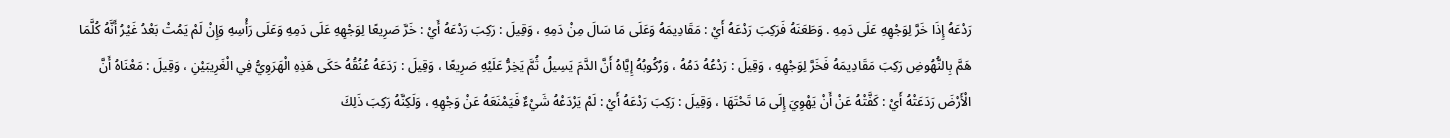رَدْعَهُ إِذَا خَرَّ لِوَجْهِهِ عَلَى دَمِهِ . وَطَعَنَهُ فَرَكِبَ رَدْعَهُ أَيْ : مَقَادِيمَهُ وَعَلَى مَا سَالَ مِنْ دَمِهِ ، وَقِيلَ : رَكِبَ رَدْعَهُ أَيْ : خَرَّ صَرِيعًا لِوَجْهِهِ عَلَى دَمِهِ وَعَلَى رَأْسِهِ وَإِنْ لَمْ يَمُتْ بَعْدُ غَيْرُ أَنَّهُ كُلَّمَا هَمَّ بِالنُّهُوضِ رَكِبَ مَقَادِيمَهُ فَخَرَّ لِوَجْهِهِ ، وَقِيلَ : رَدْعُهُ دَمُهُ ، وَرُكُوبُهُ إِيَّاهُ أَنَّ الدَّمَ يَسِيلُ ثُمَّ يَخِرُّ عَلَيْهِ صَرِيعًا ، وَقِيلَ : رَدَعَهُ عُنُقُهُ حَكَى هَذِهِ الْهَرَوِيُّ فِي الْغَرِيبَيْنِ ، وَقِيلَ : مَعْنَاهُ أَنَّ الْأَرْضَ رَدَعَتْهُ أَيْ : كَفَّتْهُ عَنْ أَنْ يَهْوِيَ إِلَى مَا تَحْتَهَا ، وَقِيلَ : رَكِبَ رَدْعَهُ أَيْ : لَمْ يَرْدَعْهُ شَيْءٌ فَيَمْنَعَهُ عَنْ وَجْهِهِ ، وَلَكِنَّهُ رَكِبَ ذَلِكَ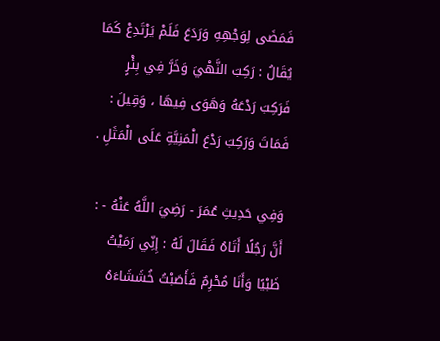فَمَضَى لِوَجْهِهِ وَرَدَعَ فَلَمْ يَرْتَدِعْ كَمَا يُقَالُ : رَكِبَ النَّهْيَ وَخَرَّ فِي بِئْرٍ فَرَكِبَ رَدْعَهُ وَهَوَى فِيهَا ، وَقِيلَ : فَمَاتَ وَرَكِبَ رَدْعَ الْمَنِيَّةِ عَلَى الْمَثَلِ .

وَفِي حَدِيثِ عُمَرَ - رَضِيَ اللَّهُ عَنْهُ - : أَنَّ رَجُلًا أَتَاهُ فَقَالَ لَهُ : إِنِّي رَمَيْتُ ظَبْيًا وَأَنَا مُحْرِمٌ فَأَصَبْتُ خُشَشَاءَهُ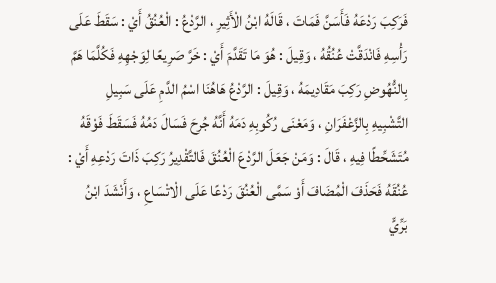فَرَكِبَ رَدْعَهُ فَأَسَنَّ فَمَاتَ ، قَالَهُ ابْنُ الْأَثِيرِ ، الرَّدْعُ : الْعُنُقُ أَيْ : سَقَطَ عَلَى رَأْسِهِ فَانْدَقَّتْ عُنُقُهُ ، وَقِيلَ : هُوَ مَا تَقَدَّمَ أَيْ : خَرَّ صَرِيعًا لِوَجْهِهِ فَكُلَّمَا هَمَّ بِالنُّهُوضِ رَكِبَ مَقَادِيمَهُ ، وَقِيلَ : الرَّدْعُ هَاهُنَا اسْمُ الدَّمِ عَلَى سَبِيلِ التَّشْبِيهِ بِالزَّعْفَرَانِ ، وَمَعْنَى رُكُوبِهِ دَمَهُ أَنَّهُ جُرِحَ فَسَالَ دَمُهُ فَسَقَطَ فَوْقَهُ مُتَشَحِّطًا فِيهِ ، قَالَ : وَمَنْ جَعَلَ الرَّدْعَ الْعُنُقَ فَالتَّقْدِيرُ رَكِبَ ذَاتَ رَدْعِهِ أَيْ : عُنُقَهُ فَحَذَفَ الْمُضَافَ أَوْ سَمَّى الْعُنُقَ رَدْعًا عَلَى الْاتْسَاعِ ، وَأَنْشَدَ ابْنُ بَرِّيٍّ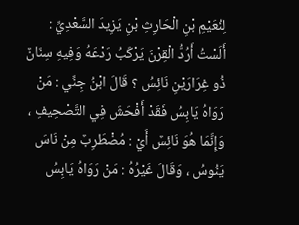لِنُعَيْمِ بْنِ الْحَارِثِ بْنِ يَزِيدَ السَّعْدِيِّ : أَلَسْتُ أَرُدُّ الْقِرْنَ يَرْكَبُ رَدْعَهُ وَفِيهِ سِنَانٌ ذُو غِرَارَيْنِ نَائِسُ ؟ قَالَ ابْنُ جِنِّي : مَنْ رَوَاهُ يَابِسُ فَقَدْ أَفْحَشَ فِي التَّصْحِيفِ ، وَإِنَّمَا هُوَ نَائِسٌ أَيْ : مُضْطَرِبٌ مِنْ نَاسَ يَنُوسُ ، وَقَالَ غَيْرُهُ : مَنْ رَوَاهُ يَابِسُ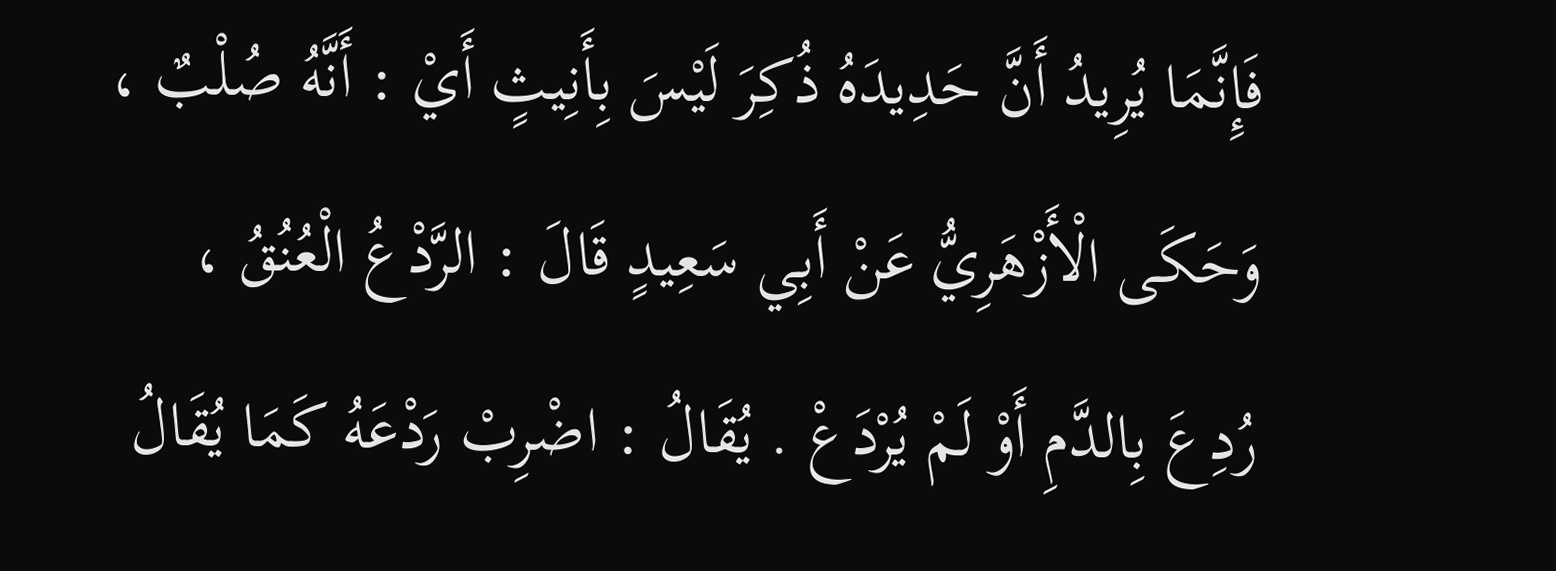فَإِنَّمَا يُرِيدُ أَنَّ حَدِيدَهُ ذُكِرَ لَيْسَ بِأَنِيثٍ أَيْ : أَنَّهُ صُلْبٌ ، وَحَكَى الْأَزْهَرِيُّ عَنْ أَبِي سَعِيدٍ قَالَ : الرَّدْعُ الْعُنُقُ ، رُدِعَ بِالدَّمِ أَوْ لَمْ يُرْدَعْ . يُقَالُ : اضْرِبْ رَدْعَهُ كَمَا يُقَالُ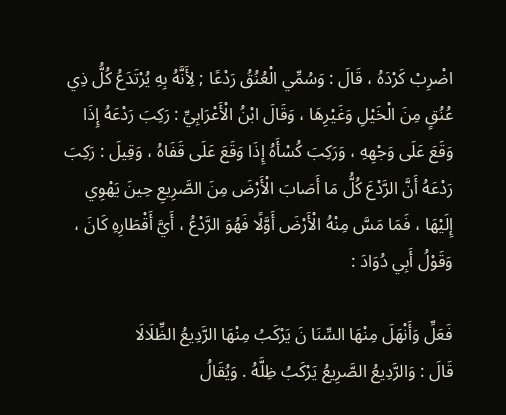اضْرِبْ كَرْدَهُ ، قَالَ : وَسُمِّي الْعُنُقُ رَدْعًا ; لِأَنَّهُ بِهِ يُرْتَدَعُ كُلُّ ذِي عُنُقٍ مِنَ الْخَيْلِ وَغَيْرِهَا ، وَقَالَ ابْنُ الْأَعْرَابِيِّ : رَكِبَ رَدْعَهُ إِذَا وَقَعَ عَلَى وَجْهِهِ ، وَرَكِبَ كُسْأَهُ إِذَا وَقَعَ عَلَى قَفَاهُ ، وَقِيلَ : رَكِبَ رَدْعَهُ أَنَّ الرَّدْعَ كُلُّ مَا أَصَابَ الْأَرْضَ مِنَ الصَّرِيعِ حِينَ يَهْوِي إِلَيْهَا ، فَمَا مَسَّ مِنْهُ الْأَرْضَ أَوَّلًا فَهُوَ الرَّدْعُ ، أَيَّ أَقْطَارِهِ كَانَ ، وَقَوْلُ أَبِي دُوَادَ :

فَعَلِّ وَأَنْهَلَ مِنْهَا السِّنَا نَ يَرْكَبُ مِنْهَا الرَّدِيعُ الظِّلَالَا
قَالَ : وَالرَّدِيعُ الصَّرِيعُ يَرْكَبُ ظِلَّهُ . وَيُقَالُ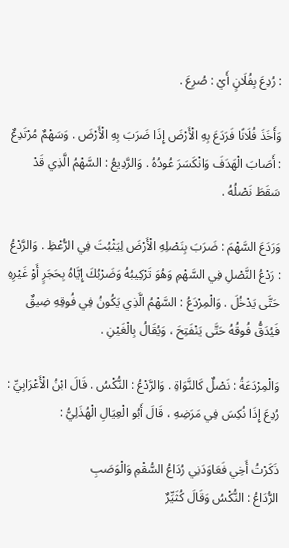: رُدِعَ بِفُلَانٍ أَيْ : صُرِعَ .

وَأَخَذَ فُلَانًا فَرَدَعَ بِهِ الْأَرْضَ إِذَا ضَرَبَ بِهِ الْأَرْضَ . وَسَهْمٌ مُرْتَدِعٌ : أَصَابَ الْهَدَفَ وَانْكَسَرَ عُودُهُ . وَالرَّدِيعُ : السَّهْمُ الَّذِي قَدْ سَقَطَ نَصْلُهُ .

وَرَدَعَ السَّهْمَ : ضَرَبَ بِنَصْلِهِ الْأَرْضَ لِيَثْبُتَ فِي الرُّعْظِ . وَالرَّدْعُ : رَدْعُ النَّصْلِ فِي السَّهْمِ وَهُوَ تَرْكِيبُهُ وَضَرْبُكَ إِيَّاهُ بِحَجَرٍ أَوْ غَيْرِهِ حَتَّى يَدْخُلَ . وَالْمِرْدَعُ : السَّهْمُ الَّذِي يَكُونُ فِي فُوقِهِ ضِيقٌ فَيُدَقُّ فُوقُهُ حَتَّى يَنْفَتِحَ ، وَيُقَالُ بِالْغَيْنِ .

وَالْمِرْدَعَةُ : نَصْلٌ كَالنَّوَاةِ . وَالرَّدْعُ : النُّكْسُ . قَالَ ابْنُ الْأَعْرَابِيِّ : رُدِعَ إِذَا نُكِسَ فِي مَرَضِهِ ، قَالَ أَبُو الْعِيَالِ الْهُذَلِيُّ :

ذَكَرْتُ أَخِي فَعَاوَدَنِي رُدَاعُ السُّقْمِ وَالْوَصَبِ
الرُّدَاعُ : النُّكْسُ وَقَالَ كُثَيِّرٌ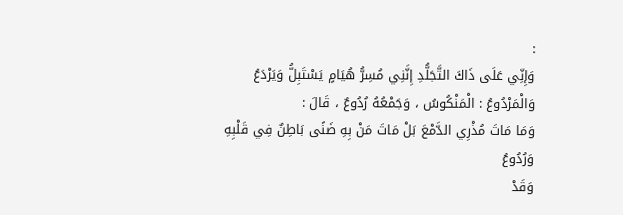:
وَإِنِّي عَلَى ذَاكَ التَّجَلُّدِ إِنَّنِي مُسِرُّ هُيَامٍ يَسْتَبِلُّ وَيَرْدَعُ
وَالْمَرْدُوعُ : الْمَنْكُوسُ ، وَجَمْعُهُ رُدُوعٌ ، قَالَ :
وَمَا مَاتَ مُذْرِي الدَّمْعَ بَلْ مَاتَ مَنْ بِهِ ضَنًى بَاطِنٌ فِي قَلْبِهِ وَرُدُوعُ
وَقَدْ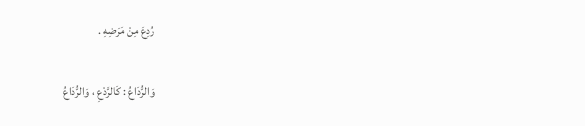رُدِعَ مِنْ مَرَضِهِ .

وَالرُّدَاعُ : كَالرَّدْعِ ، وَالرُّدَاعُ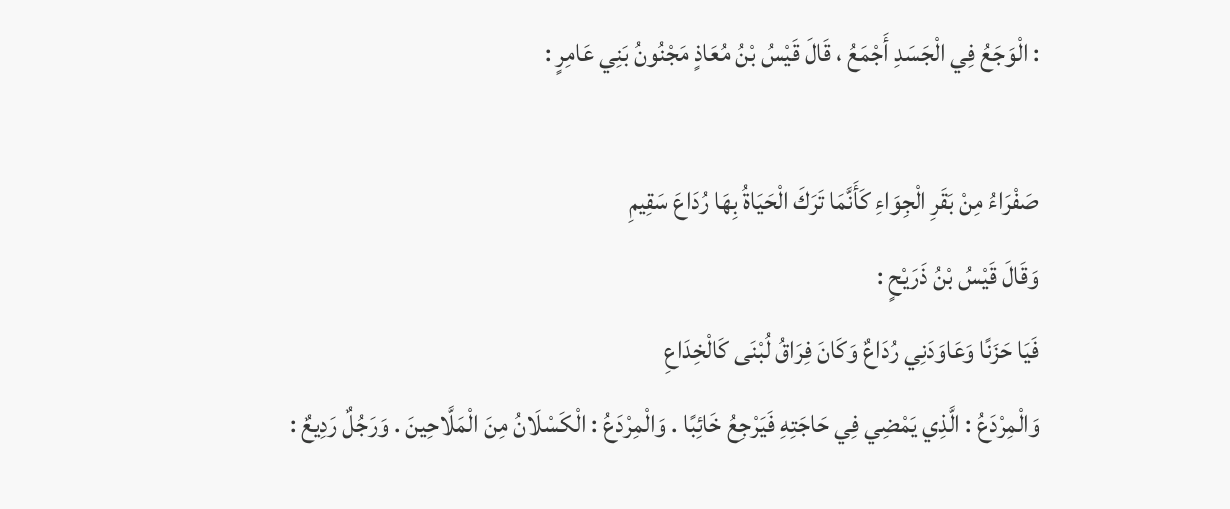: الْوَجَعُ فِي الْجَسَدِ أَجْمَعُ ، قَالَ قَيْسُ بْنُ مُعَاذٍ مَجْنُونُ بَنِي عَامِرٍ :

صَفْرَاءُ مِنْ بَقَرِ الْجِوَاءِ كَأَنَّمَا تَرَكَ الْحَيَاةُ بِهَا رُدَاعَ سَقِيمِ
وَقَالَ قَيْسُ بْنُ ذَرَيْحٍ :
فَيَا حَزَنًا وَعَاوَدَنِي رُدَاعٌ وَكَانَ فِرَاقُ لُبْنَى كَالْخِدَاعِ
وَالْمِرْدَعُ : الَّذِي يَمْضِي فِي حَاجَتِهِ فَيَرْجِعُ خَائِبًا . وَالْمِرْدَعُ : الْكَسْلَانُ مِنَ الْمَلَّاحِينَ . وَرَجُلٌ رَدِيعٌ :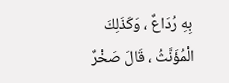بِهِ رُدَاعٌ ، وَكَذَلِكَ الْمُؤَنَّثُ ، قَالَ صَخْرٌ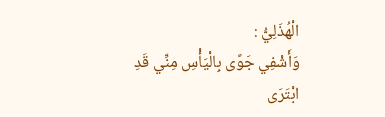الْهُذَلِيُّ :
وَأَشْفِي جَوًى بِالْيَأْسِ مِنِّي قَدِ ابْتَرَى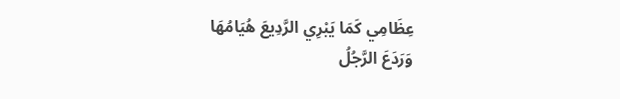عِظَامِي كَمَا يَبْرِي الرَّدِيعَ هُيَامُهَا
وَرَدَعَ الرَّجُلُ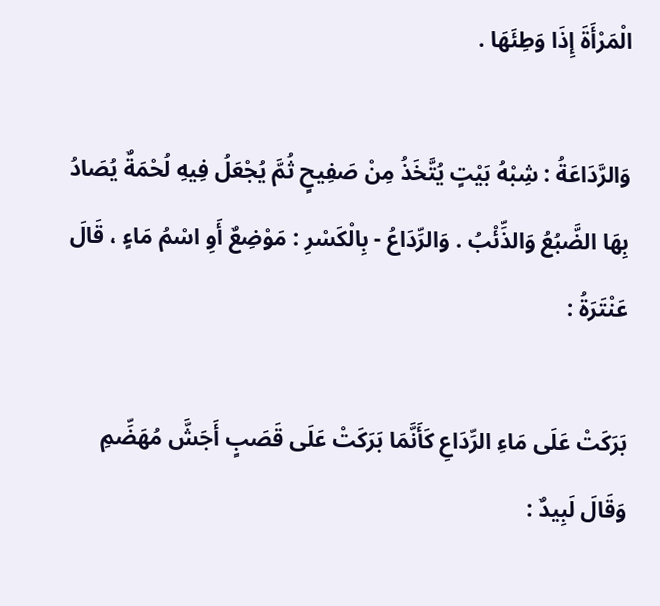الْمَرْأَةَ إِذَا وَطِئَهَا .

وَالرَّدَاعَةُ : شِبْهُ بَيْتٍ يُتَّخَذُ مِنْ صَفِيحٍ ثُمَّ يُجْعَلُ فِيهِ لُحْمَةٌ يُصَادُ بِهَا الضَّبُعُ وَالذِّئْبُ . وَالرِّدَاعُ - بِالْكَسْرِ : مَوْضِعٌ أَوِ اسْمُ مَاءٍ ، قَالَ عَنْتَرَةُ :

بَرَكَتْ عَلَى مَاءِ الرِّدَاعِ كَأَنَّمَا بَرَكَتْ عَلَى قَصَبٍ أَجَشَّ مُهَضِّمِ
وَقَالَ لَبِيدٌ :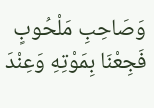وَصَاحِبِ مَلْحُوبٍ فَجِعْنَا بِمَوْتِهِ وَعِنْدَ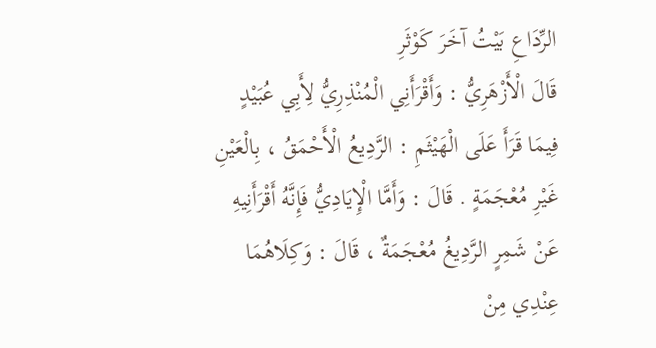الرِّدَاعِ بَيْتُ آخَرَ كَوْثَرِ
قَالَ الْأَزْهَرِيُّ : وَأَقْرَأَنِي الْمُنْذِرِيُّ لِأَبِي عُبَيْدٍ فِيمَا قَرَأَ عَلَى الْهَيْثَمِ : الرَّدِيعُ الْأَحْمَقُ ، بِالْعَيْنِ غَيْرِ مُعْجَمَةٍ . قَالَ : وَأَمَّا الْإِيَادِيُّ فَإِنَّهُ أَقْرَأَنِيهِ عَنْ شَمِرٍ الرَّدِيغُ مُعْجَمَةٌ ، قَالَ : وَكِلَاهُمَا عِنْدِي مِنْ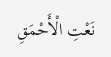نَعْتِ الْأَحْمَقِ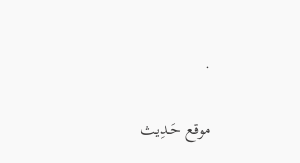.

موقع حَـدِيث